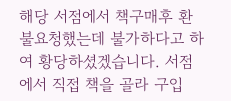해당 서점에서 책구매후 환불요청했는데 불가하다고 하여 황당하셨겠습니다. 서점에서 직접 책을 골라 구입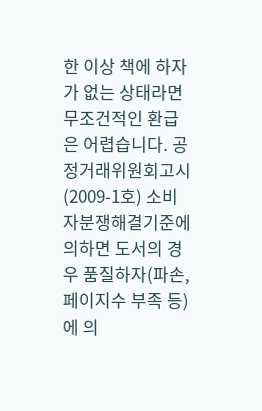한 이상 책에 하자가 없는 상태라면 무조건적인 환급은 어렵습니다. 공정거래위원회고시(2009-1호) 소비자분쟁해결기준에 의하면 도서의 경우 품질하자(파손, 페이지수 부족 등)에 의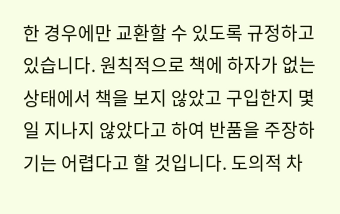한 경우에만 교환할 수 있도록 규정하고 있습니다. 원칙적으로 책에 하자가 없는 상태에서 책을 보지 않았고 구입한지 몇 일 지나지 않았다고 하여 반품을 주장하기는 어렵다고 할 것입니다. 도의적 차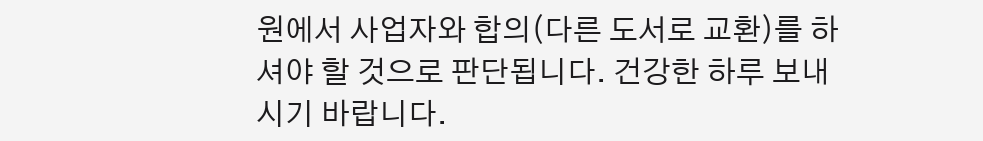원에서 사업자와 합의(다른 도서로 교환)를 하셔야 할 것으로 판단됩니다. 건강한 하루 보내시기 바랍니다.